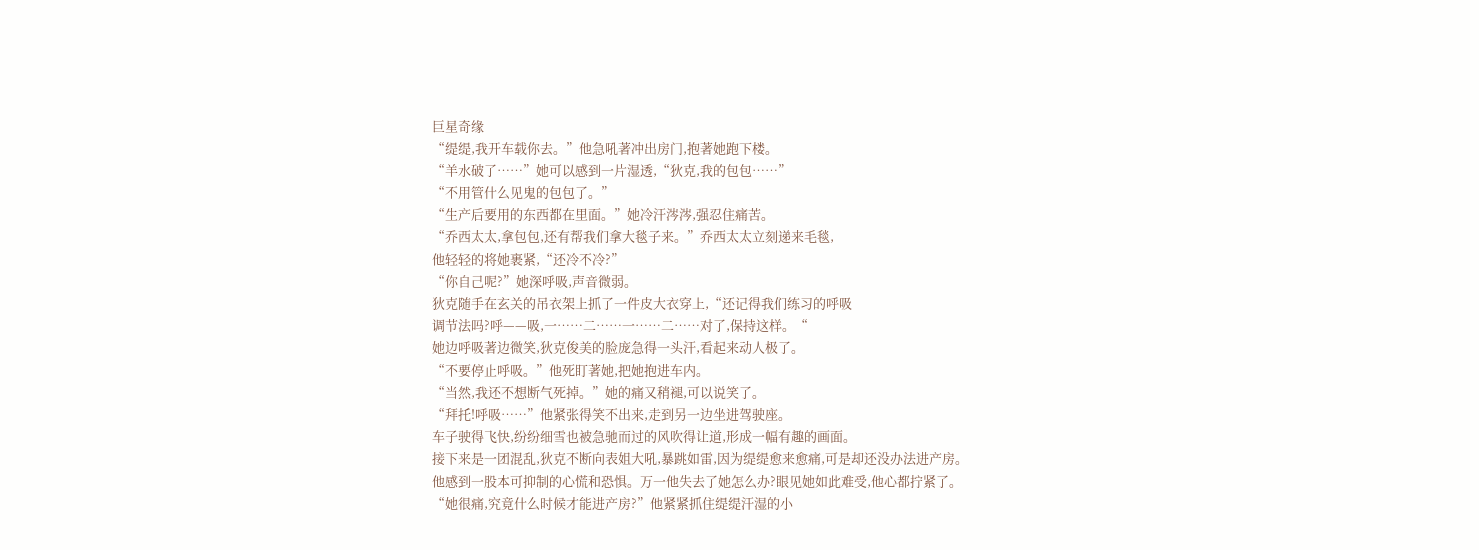巨星奇缘
“缇缇,我开车载你去。”他急吼著冲出房门,抱著她跑下楼。
“羊水破了……”她可以感到一片湿透,“狄克,我的包包……”
“不用管什么见鬼的包包了。”
“生产后要用的东西都在里面。”她冷汗涔涔,强忍住痛苦。
“乔西太太,拿包包,还有帮我们拿大毯子来。”乔西太太立刻递来毛毯,
他轻轻的将她裹紧,“还冷不冷?”
“你自己呢?”她深呼吸,声音微弱。
狄克随手在玄关的吊衣架上抓了一件皮大衣穿上,“还记得我们练习的呼吸
调节法吗?呼——吸,一……二……一……二……对了,保持这样。“
她边呼吸著边微笑,狄克俊美的脸庞急得一头汗,看起来动人极了。
“不要停止呼吸。”他死盯著她,把她抱进车内。
“当然,我还不想断气死掉。”她的痛又稍褪,可以说笑了。
“拜托!呼吸……”他紧张得笑不出来,走到另一边坐进驾驶座。
车子驶得飞快,纷纷细雪也被急驰而过的风吹得让道,形成一幅有趣的画面。
接下来是一团混乱,狄克不断向表姐大吼,暴跳如雷,因为缇缇愈来愈痛,可是却还没办法进产房。
他感到一股本可抑制的心慌和恐惧。万一他失去了她怎么办?眼见她如此难受,他心都拧紧了。
“她很痛,究竟什么时候才能进产房?”他紧紧抓住缇缇汗湿的小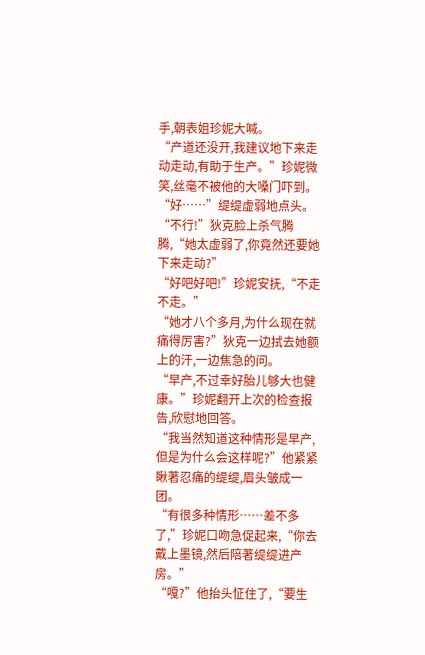手,朝表姐珍妮大喊。
“产道还没开,我建议地下来走动走动,有助于生产。”珍妮微笑,丝毫不被他的大嗓门吓到。
“好……”缇缇虚弱地点头。
“不行!”狄克脸上杀气腾腾,“她太虚弱了,你竟然还要她下来走动?”
“好吧好吧!”珍妮安抚,“不走不走。”
“她才八个多月,为什么现在就痛得厉害?”狄克一边拭去她额上的汗,一边焦急的问。
“早产,不过幸好胎儿够大也健康。”珍妮翻开上次的检查报告,欣慰地回答。
“我当然知道这种情形是早产,但是为什么会这样呢?”他紧紧瞅著忍痛的缇缇,眉头皱成一团。
“有很多种情形……差不多了,”珍妮口吻急促起来,“你去戴上墨镜,然后陪著缇缇进产房。”
“嘎?”他抬头怔住了,“要生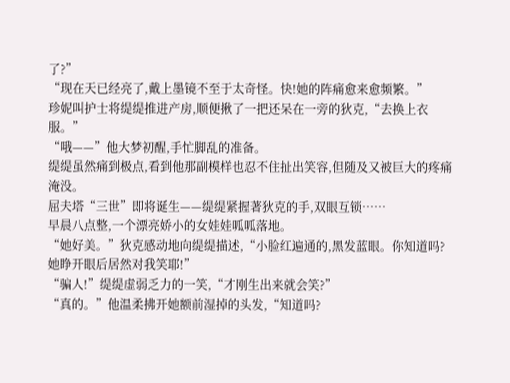了?”
“现在天已经亮了,戴上墨镜不至于太奇怪。快!她的阵痛愈来愈频繁。”
珍妮叫护士将缇缇推进产房,顺便揪了一把还呆在一旁的狄克,“去换上衣服。”
“哦——”他大梦初醒,手忙脚乱的准备。
缇缇虽然痛到极点,看到他那副模样也忍不住扯出笑容,但随及又被巨大的疼痛淹没。
屈夫塔“三世”即将诞生——缇缇紧握著狄克的手,双眼互锁……
早晨八点整,一个漂亮娇小的女娃娃呱呱落地。
“她好美。”狄克感动地向缇缇描述,“小脸红遍通的,黑发蓝眼。你知道吗?她睁开眼后居然对我笑耶!”
“骗人!”缇缇虚弱乏力的一笑,“才刚生出来就会笑?”
“真的。”他温柔拂开她额前湿掉的头发,“知道吗?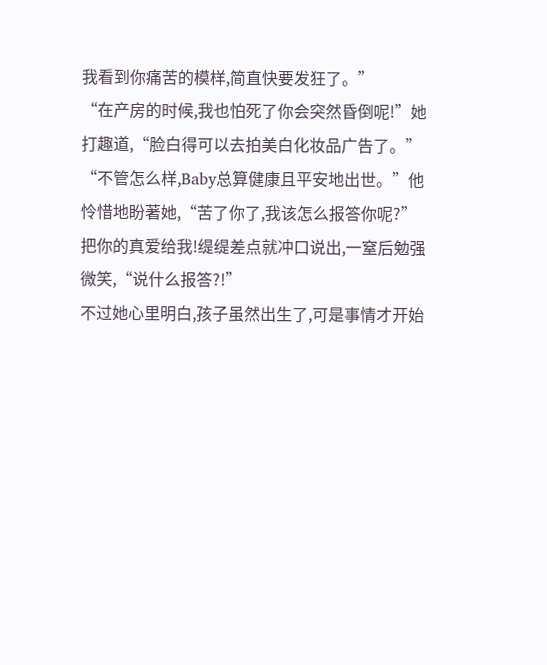我看到你痛苦的模样,简直快要发狂了。”
“在产房的时候,我也怕死了你会突然昏倒呢!”她打趣道,“脸白得可以去拍美白化妆品广告了。”
“不管怎么样,Baby总算健康且平安地出世。”他怜惜地盼著她,“苦了你了,我该怎么报答你呢?”
把你的真爱给我!缇缇差点就冲口说出,一窒后勉强微笑,“说什么报答?!”
不过她心里明白,孩子虽然出生了,可是事情才开始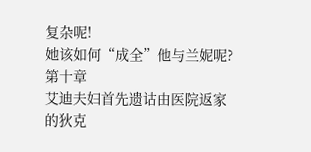复杂呢!
她该如何“成全”他与兰妮呢?
第十章
艾迪夫妇首先遗诂由医院返家的狄克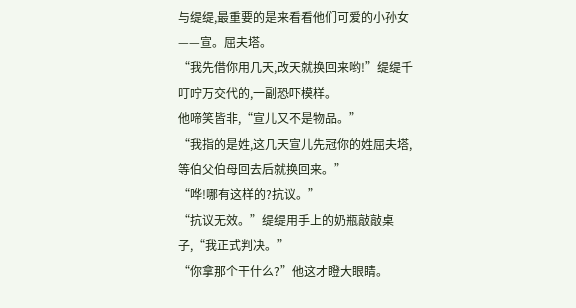与缇缇,最重要的是来看看他们可爱的小孙女——宣。屈夫塔。
“我先借你用几天,改天就换回来哟!”缇缇千叮咛万交代的,一副恐吓模样。
他啼笑皆非,“宣儿又不是物品。”
“我指的是姓,这几天宣儿先冠你的姓屈夫塔,等伯父伯母回去后就换回来。”
“哗!哪有这样的?抗议。”
“抗议无效。”缇缇用手上的奶瓶敲敲桌子,“我正式判决。”
“你拿那个干什么?”他这才瞪大眼睛。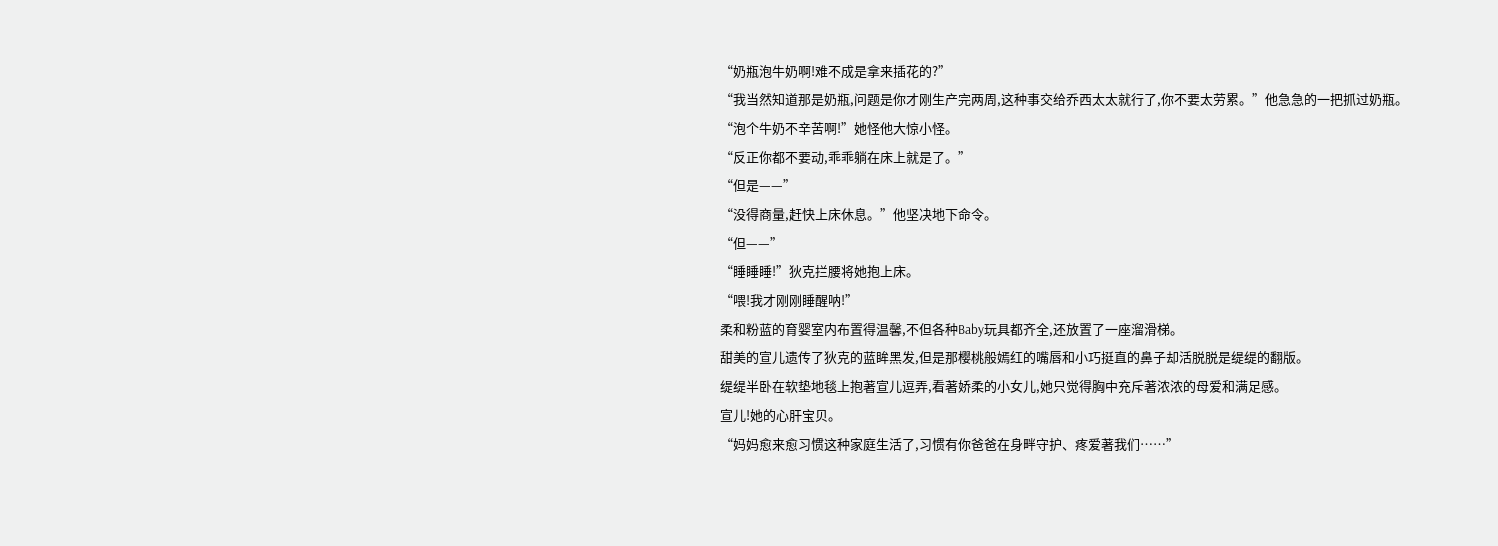“奶瓶泡牛奶啊!难不成是拿来插花的?”
“我当然知道那是奶瓶,问题是你才刚生产完两周,这种事交给乔西太太就行了,你不要太劳累。”他急急的一把抓过奶瓶。
“泡个牛奶不辛苦啊!”她怪他大惊小怪。
“反正你都不要动,乖乖躺在床上就是了。”
“但是——”
“没得商量,赶快上床休息。”他坚决地下命令。
“但——”
“睡睡睡!”狄克拦腰将她抱上床。
“喂!我才刚刚睡醒呐!”
柔和粉蓝的育婴室内布置得温馨,不但各种Baby玩具都齐全,还放置了一座溜滑梯。
甜美的宣儿遗传了狄克的蓝眸黑发,但是那樱桃般嫣红的嘴唇和小巧挺直的鼻子却活脱脱是缇缇的翻版。
缇缇半卧在软垫地毯上抱著宣儿逗弄,看著娇柔的小女儿,她只觉得胸中充斥著浓浓的母爱和满足感。
宣儿!她的心肝宝贝。
“妈妈愈来愈习惯这种家庭生活了,习惯有你爸爸在身畔守护、疼爱著我们……”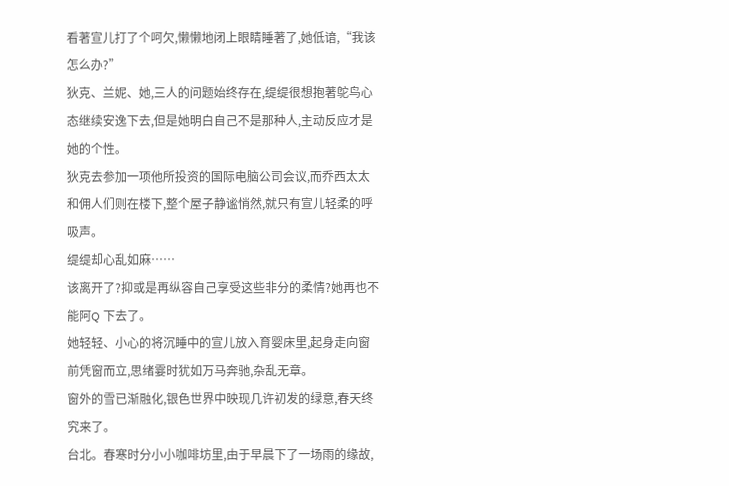看著宣儿打了个呵欠,懒懒地闭上眼睛睡著了,她低谙,“我该怎么办?”
狄克、兰妮、她,三人的问题始终存在,缇缇很想抱著鸵鸟心态继续安逸下去,但是她明白自己不是那种人,主动反应才是她的个性。
狄克去参加一项他所投资的国际电脑公司会议,而乔西太太和佣人们则在楼下,整个屋子静谧悄然,就只有宣儿轻柔的呼吸声。
缇缇却心乱如麻……
该离开了?抑或是再纵容自己享受这些非分的柔情?她再也不能阿Q 下去了。
她轻轻、小心的将沉睡中的宣儿放入育婴床里,起身走向窗前凭窗而立,思绪霎时犹如万马奔驰,杂乱无章。
窗外的雪已渐融化,银色世界中映现几许初发的绿意,春天终究来了。
台北。春寒时分小小咖啡坊里,由于早晨下了一场雨的缘故,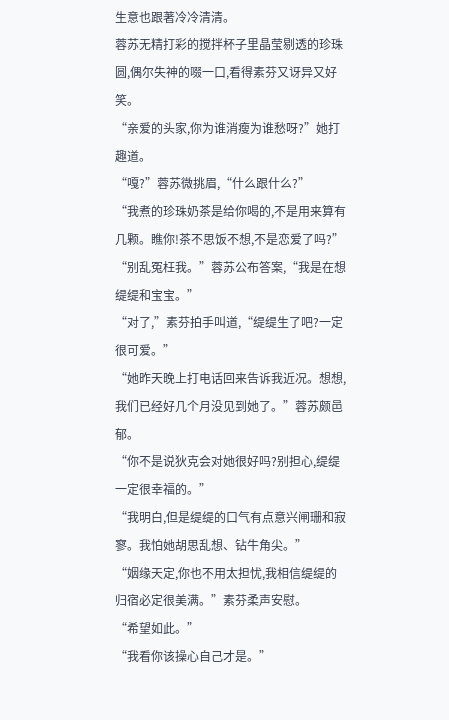生意也跟著冷冷清清。
蓉苏无精打彩的搅拌杯子里晶莹剔透的珍珠圆,偶尔失神的啜一口,看得素芬又讶异又好笑。
“亲爱的头家,你为谁消瘦为谁愁呀?”她打趣道。
“嘎?”蓉苏微挑眉,“什么跟什么?”
“我煮的珍珠奶茶是给你喝的,不是用来算有几颗。瞧你!茶不思饭不想,不是恋爱了吗?”
“别乱冤枉我。”蓉苏公布答案,“我是在想缇缇和宝宝。”
“对了,”素芬拍手叫道,“缇缇生了吧?一定很可爱。”
“她昨天晚上打电话回来告诉我近况。想想,我们已经好几个月没见到她了。”蓉苏颇邑郁。
“你不是说狄克会对她很好吗?别担心,缇缇一定很幸福的。”
“我明白,但是缇缇的口气有点意兴闸珊和寂寥。我怕她胡思乱想、钻牛角尖。”
“姻缘天定,你也不用太担忧,我相信缇缇的归宿必定很美满。”素芬柔声安慰。
“希望如此。”
“我看你该操心自己才是。”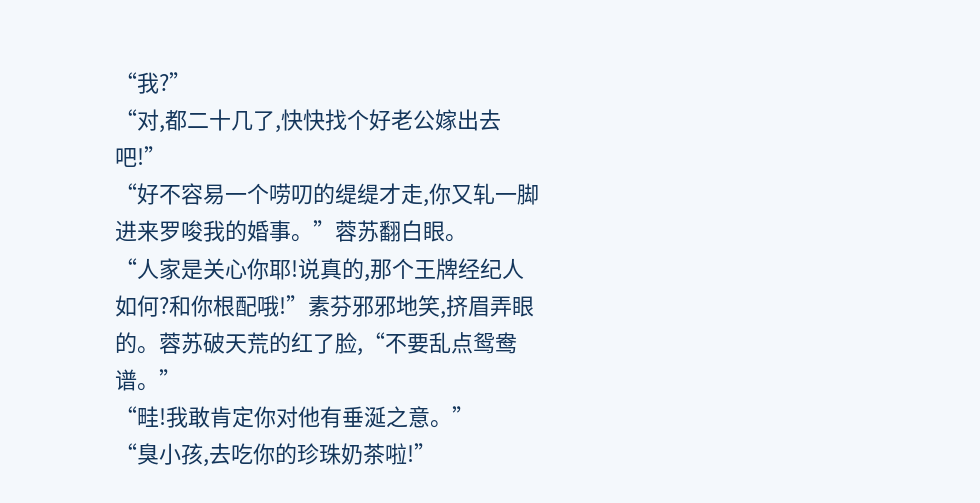“我?”
“对,都二十几了,快快找个好老公嫁出去吧!”
“好不容易一个唠叨的缇缇才走,你又轧一脚进来罗唆我的婚事。”蓉苏翻白眼。
“人家是关心你耶!说真的,那个王牌经纪人如何?和你根配哦!”素芬邪邪地笑,挤眉弄眼的。蓉苏破天荒的红了脸,“不要乱点鸳鸯谱。”
“畦!我敢肯定你对他有垂涎之意。”
“臭小孩,去吃你的珍珠奶茶啦!”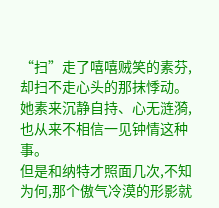“扫”走了嘻嘻贼笑的素芬,却扫不走心头的那抹悸动。
她素来沉静自持、心无涟漪,也从来不相信一见钟情这种事。
但是和纳特才照面几次,不知为何,那个傲气冷漠的形影就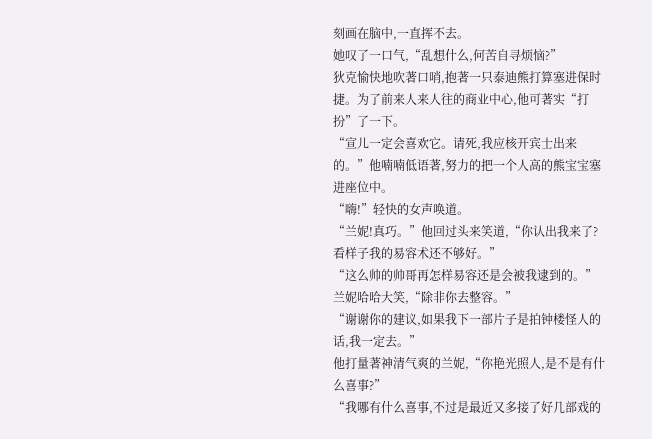刻画在脑中,一直挥不去。
她叹了一口气,“乱想什么,何苦自寻烦恼?”
狄克愉快地吹著口哨,抱著一只泰迪熊打算塞进保时捷。为了前来人来人往的商业中心,他可著实“打扮”了一下。
“宣儿一定会喜欢它。请死,我应核开宾士出来的。”他喃喃低语著,努力的把一个人高的熊宝宝塞进座位中。
“嗨!”轻快的女声唤道。
“兰妮!真巧。”他回过头来笑道,“你认出我来了?看样子我的易容术还不够好。”
“这么帅的帅哥再怎样易容还是会被我逮到的。”兰妮哈哈大笑,“除非你去整容。”
“谢谢你的建议,如果我下一部片子是拍钟楼怪人的话,我一定去。”
他打量著神清气爽的兰妮,“你艳光照人,是不是有什么喜事?”
“我哪有什么喜事,不过是最近又多接了好几部戏的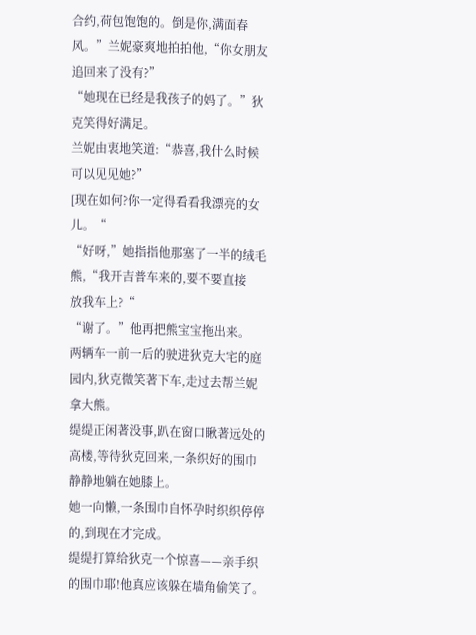合约,荷包饱饱的。倒是你,满面春风。”兰妮豪爽地拍拍他,“你女朋友追回来了没有?”
“她现在已经是我孩子的妈了。”狄克笑得好满足。
兰妮由衷地笑道:“恭喜,我什么时候可以见见她?”
[现在如何?你一定得看看我漂亮的女儿。“
“好呀,”她指指他那塞了一半的绒毛熊,“我开吉普车来的,要不要直接
放我车上?“
“谢了。”他再把熊宝宝拖出来。
两辆车一前一后的驶进狄克大宅的庭园内,狄克微笑著下车,走过去帮兰妮拿大熊。
缇缇正闲著没事,趴在窗口瞅著远处的高楼,等待狄克回来,一条织好的围巾静静地躺在她膝上。
她一向懒,一条围巾自怀孕时织织停停的,到现在才完成。
缇缇打算给狄克一个惊喜——亲手织的围巾耶!他真应该躲在墙角偷笑了。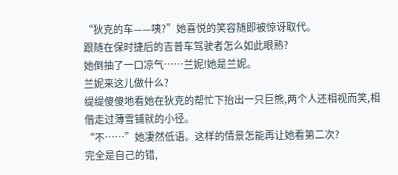“狄克的车——咦?”她喜悦的笑容随即被惊讶取代。
跟随在保时捷后的吉普车驾驶者怎么如此眼熟?
她倒抽了一口凉气……兰妮!她是兰妮。
兰妮来这儿做什么?
缇缇傻傻地看她在狄克的帮忙下抬出一只巨熊,两个人还相视而笑,相偕走过薄雪铺就的小径。
“不……”她凄然低语。这样的情景怎能再让她看第二次?
完全是自己的错,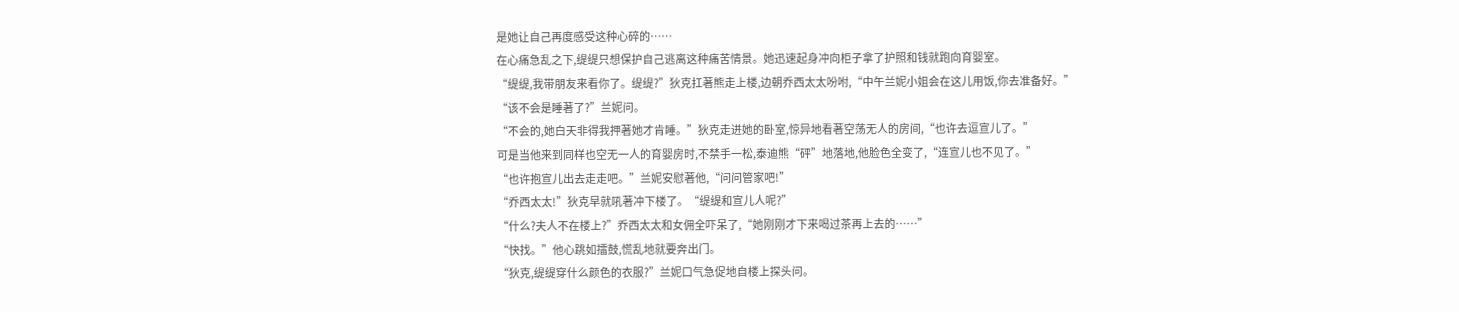是她让自己再度感受这种心碎的……
在心痛急乱之下,缇缇只想保护自己逃离这种痛苦情景。她迅速起身冲向柜子拿了护照和钱就跑向育婴室。
“缇缇,我带朋友来看你了。缇缇?”狄克扛著熊走上楼,边朝乔西太太吩咐,“中午兰妮小姐会在这儿用饭,你去准备好。”
“该不会是睡著了?”兰妮问。
“不会的,她白天非得我押著她才肯睡。”狄克走进她的卧室,惊异地看著空荡无人的房间,“也许去逗宣儿了。”
可是当他来到同样也空无一人的育婴房时,不禁手一松,泰迪熊“砰”地落地,他脸色全变了,“连宣儿也不见了。”
“也许抱宣儿出去走走吧。”兰妮安慰著他,“问问管家吧!”
“乔西太太!”狄克早就吼著冲下楼了。“缇缇和宣儿人呢?”
“什么?夫人不在楼上?”乔西太太和女佣全吓呆了,“她刚刚才下来喝过茶再上去的……”
“快找。”他心跳如擂鼓,慌乱地就要奔出门。
“狄克,缇缇穿什么颜色的衣服?”兰妮口气急促地自楼上探头问。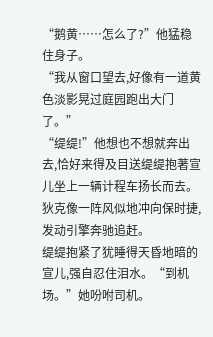“鹅黄……怎么了?”他猛稳住身子。
“我从窗口望去,好像有一道黄色淡影晃过庭园跑出大门了。”
“缇缇!”他想也不想就奔出去,恰好来得及目送缇缇抱著宣儿坐上一辆计程车扬长而去。
狄克像一阵风似地冲向保时捷,发动引擎奔驰追赶。
缇缇抱紧了犹睡得天昏地暗的宣儿,强自忍住泪水。“到机场。”她吩咐司机。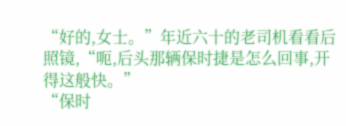“好的,女士。”年近六十的老司机看看后照镜,“呃,后头那辆保时捷是怎么回事,开得这般快。”
“保时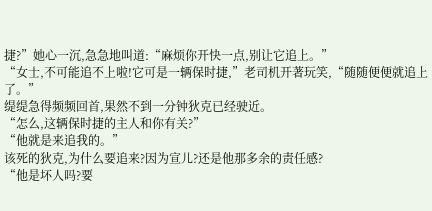捷?”她心一沉,急急地叫道:“麻烦你开快一点,别让它追上。”
“女士,不可能追不上啦!它可是一辆保时捷,”老司机开著玩笑,“随随便便就追上了。”
缇缇急得频频回首,果然不到一分钟狄克已经驶近。
“怎么,这辆保时捷的主人和你有关?”
“他就是来追我的。”
该死的狄克,为什么要追来?因为宣儿?还是他那多余的责任感?
“他是坏人吗?要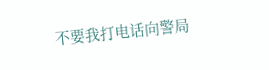不要我打电话向警局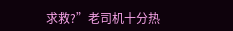求救?”老司机十分热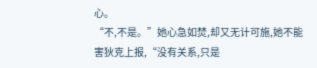心。
“不,不是。”她心急如焚,却又无计可施,她不能害狄克上报,“没有关系,只是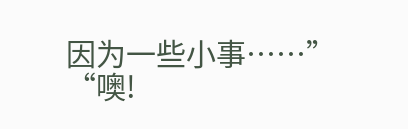因为一些小事……”
“噢!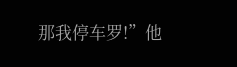那我停车罗!”他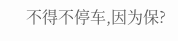不得不停车,因为保?